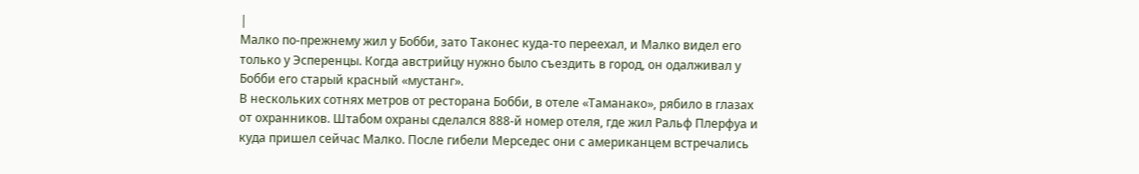|
Малко по-прежнему жил у Бобби, зато Таконес куда-то переехал, и Малко видел его только у Эсперенцы. Когда австрийцу нужно было съездить в город, он одалживал у Бобби его старый красный «мустанг».
В нескольких сотнях метров от ресторана Бобби, в отеле «Таманако», рябило в глазах от охранников. Штабом охраны сделался 888-й номер отеля, где жил Ральф Плерфуа и куда пришел сейчас Малко. После гибели Мерседес они с американцем встречались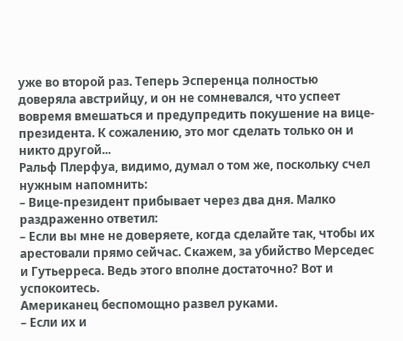уже во второй раз. Теперь Эсперенца полностью доверяла австрийцу, и он не сомневался, что успеет вовремя вмешаться и предупредить покушение на вице-президента. К сожалению, это мог сделать только он и никто другой...
Ральф Плерфуа, видимо, думал о том же, поскольку счел нужным напомнить:
– Вице-президент прибывает через два дня. Малко раздраженно ответил:
– Если вы мне не доверяете, когда сделайте так, чтобы их арестовали прямо сейчас. Скажем, за убийство Мерседес и Гутьерреса. Ведь этого вполне достаточно? Вот и успокоитесь.
Американец беспомощно развел руками.
– Если их и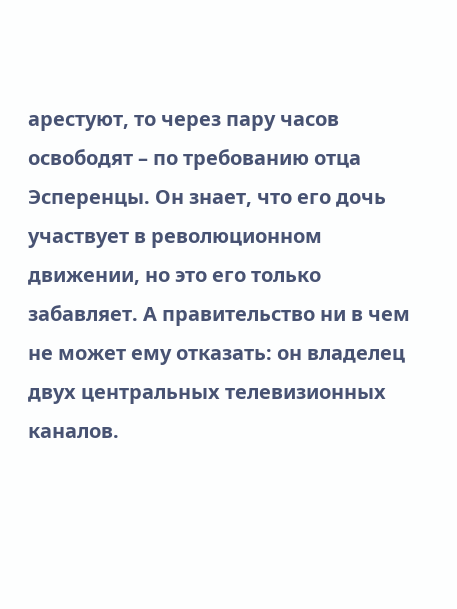арестуют, то через пару часов освободят – по требованию отца Эсперенцы. Он знает, что его дочь участвует в революционном движении, но это его только забавляет. А правительство ни в чем не может ему отказать: он владелец двух центральных телевизионных каналов.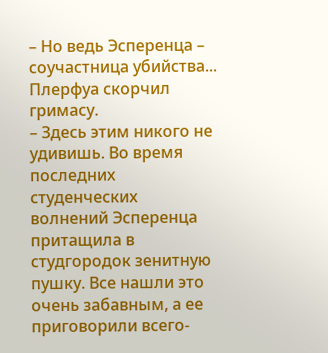– Но ведь Эсперенца – соучастница убийства... Плерфуа скорчил гримасу.
– Здесь этим никого не удивишь. Во время последних студенческих волнений Эсперенца притащила в студгородок зенитную пушку. Все нашли это очень забавным, а ее приговорили всего-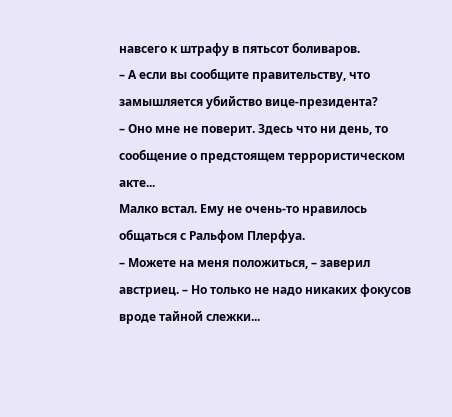навсего к штрафу в пятьсот боливаров.
– А если вы сообщите правительству, что замышляется убийство вице-президента?
– Оно мне не поверит. Здесь что ни день, то сообщение о предстоящем террористическом акте...
Малко встал. Ему не очень-то нравилось общаться с Ральфом Плерфуа.
– Можете на меня положиться, – заверил австриец. – Но только не надо никаких фокусов вроде тайной слежки...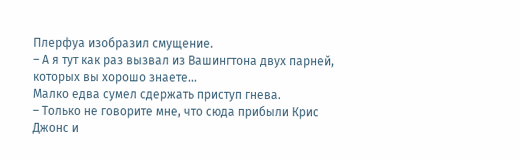Плерфуа изобразил смущение.
– А я тут как раз вызвал из Вашингтона двух парней, которых вы хорошо знаете...
Малко едва сумел сдержать приступ гнева.
– Только не говорите мне, что сюда прибыли Крис Джонс и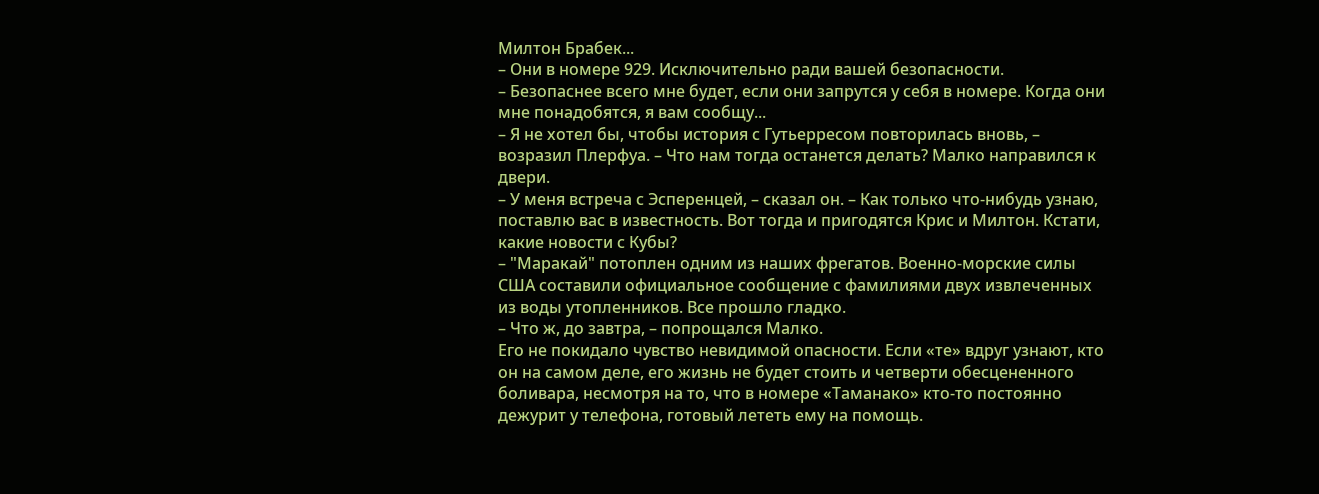Милтон Брабек...
– Они в номере 929. Исключительно ради вашей безопасности.
– Безопаснее всего мне будет, если они запрутся у себя в номере. Когда они мне понадобятся, я вам сообщу...
– Я не хотел бы, чтобы история с Гутьерресом повторилась вновь, – возразил Плерфуа. – Что нам тогда останется делать? Малко направился к двери.
– У меня встреча с Эсперенцей, – сказал он. – Как только что-нибудь узнаю, поставлю вас в известность. Вот тогда и пригодятся Крис и Милтон. Кстати, какие новости с Кубы?
– "Маракай" потоплен одним из наших фрегатов. Военно-морские силы США составили официальное сообщение с фамилиями двух извлеченных из воды утопленников. Все прошло гладко.
– Что ж, до завтра, – попрощался Малко.
Его не покидало чувство невидимой опасности. Если «те» вдруг узнают, кто он на самом деле, его жизнь не будет стоить и четверти обесцененного боливара, несмотря на то, что в номере «Таманако» кто-то постоянно дежурит у телефона, готовый лететь ему на помощь.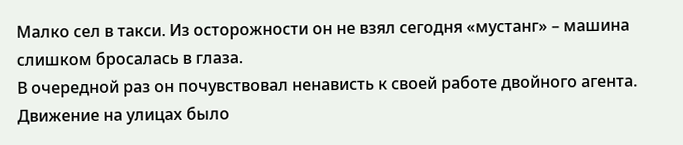Малко сел в такси. Из осторожности он не взял сегодня «мустанг» – машина слишком бросалась в глаза.
В очередной раз он почувствовал ненависть к своей работе двойного агента.
Движение на улицах было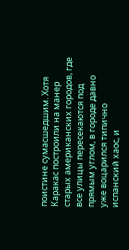поистине сумасшедшим. Хотя Каракас построили на манер старых американских городов, где все улицы пересекаются под прямым углом, в городе давно уже воцарился типично испанский хаос, и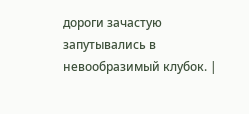дороги зачастую запутывались в невообразимый клубок. |